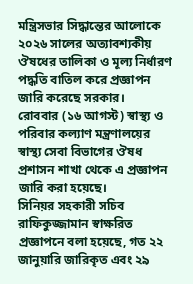মন্ত্রিসভার সিদ্ধান্তের আলোকে ২০২৬ সালের অত্যাবশ্যকীয় ঔষধের তালিকা ও মূল্য নির্ধারণ পদ্ধতি বাতিল করে প্রজ্ঞাপন জারি করেছে সরকার।
রোববার (১৬ আগস্ট) স্বাস্থ্য ও পরিবার কল্যাণ মন্ত্রণালয়ের স্বাস্থ্য সেবা বিভাগের ঔষধ প্রশাসন শাখা থেকে এ প্রজ্ঞাপন জারি করা হয়েছে।
সিনিয়র সহকারী সচিব রাফিকুজ্জামান স্বাক্ষরিত প্রজ্ঞাপনে বলা হয়েছে, গত ২২ জানুয়ারি জারিকৃত এবং ২৯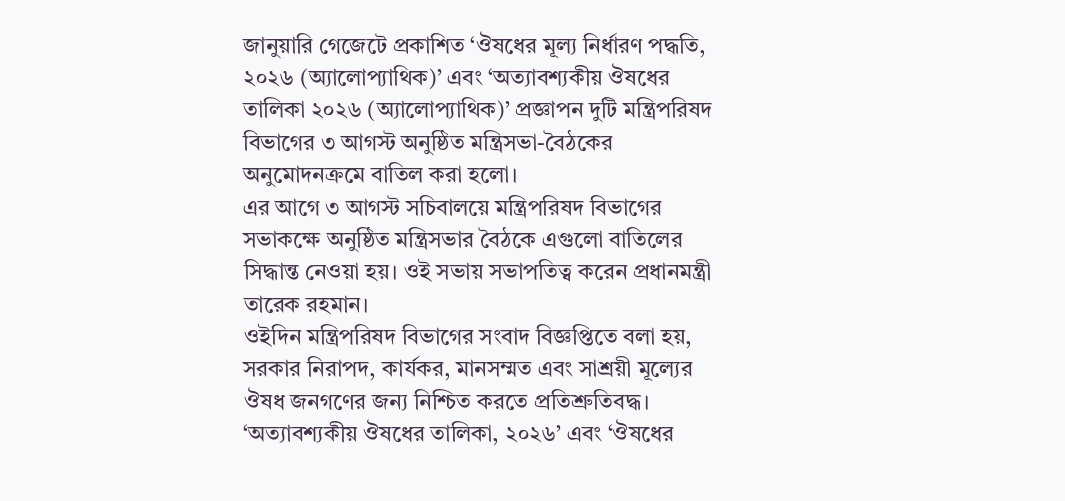জানুয়ারি গেজেটে প্রকাশিত ‘ঔষধের মূল্য নির্ধারণ পদ্ধতি, ২০২৬ (অ্যালোপ্যাথিক)’ এবং ‘অত্যাবশ্যকীয় ঔষধের তালিকা ২০২৬ (অ্যালোপ্যাথিক)’ প্রজ্ঞাপন দুটি মন্ত্রিপরিষদ বিভাগের ৩ আগস্ট অনুষ্ঠিত মন্ত্রিসভা-বৈঠকের অনুমোদনক্রমে বাতিল করা হলো।
এর আগে ৩ আগস্ট সচিবালয়ে মন্ত্রিপরিষদ বিভাগের সভাকক্ষে অনুষ্ঠিত মন্ত্রিসভার বৈঠকে এগুলো বাতিলের সিদ্ধান্ত নেওয়া হয়। ওই সভায় সভাপতিত্ব করেন প্রধানমন্ত্রী তারেক রহমান।
ওইদিন মন্ত্রিপরিষদ বিভাগের সংবাদ বিজ্ঞপ্তিতে বলা হয়, সরকার নিরাপদ, কার্যকর, মানসম্মত এবং সাশ্রয়ী মূল্যের ঔষধ জনগণের জন্য নিশ্চিত করতে প্রতিশ্রুতিবদ্ধ। ‘অত্যাবশ্যকীয় ঔষধের তালিকা, ২০২৬’ এবং ‘ঔষধের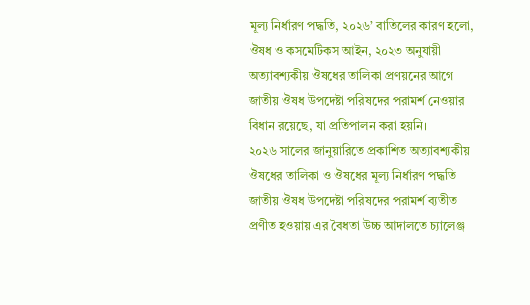মূল্য নির্ধারণ পদ্ধতি, ২০২৬’ বাতিলের কারণ হলো, ঔষধ ও কসমেটিকস আইন, ২০২৩ অনুযায়ী অত্যাবশ্যকীয় ঔষধের তালিকা প্রণয়নের আগে জাতীয় ঔষধ উপদেষ্টা পরিষদের পরামর্শ নেওয়ার বিধান রয়েছে, যা প্রতিপালন করা হয়নি।
২০২৬ সালের জানুয়ারিতে প্রকাশিত অত্যাবশ্যকীয় ঔষধের তালিকা ও ঔষধের মূল্য নির্ধারণ পদ্ধতি জাতীয় ঔষধ উপদেষ্টা পরিষদের পরামর্শ ব্যতীত প্রণীত হওয়ায় এর বৈধতা উচ্চ আদালতে চ্যালেঞ্জ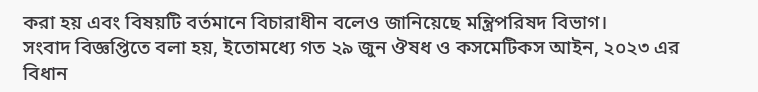করা হয় এবং বিষয়টি বর্তমানে বিচারাধীন বলেও জানিয়েছে মন্ত্রিপরিষদ বিভাগ।
সংবাদ বিজ্ঞপ্তিতে বলা হয়, ইতোমধ্যে গত ২৯ জুন ঔষধ ও কসমেটিকস আইন, ২০২৩ এর বিধান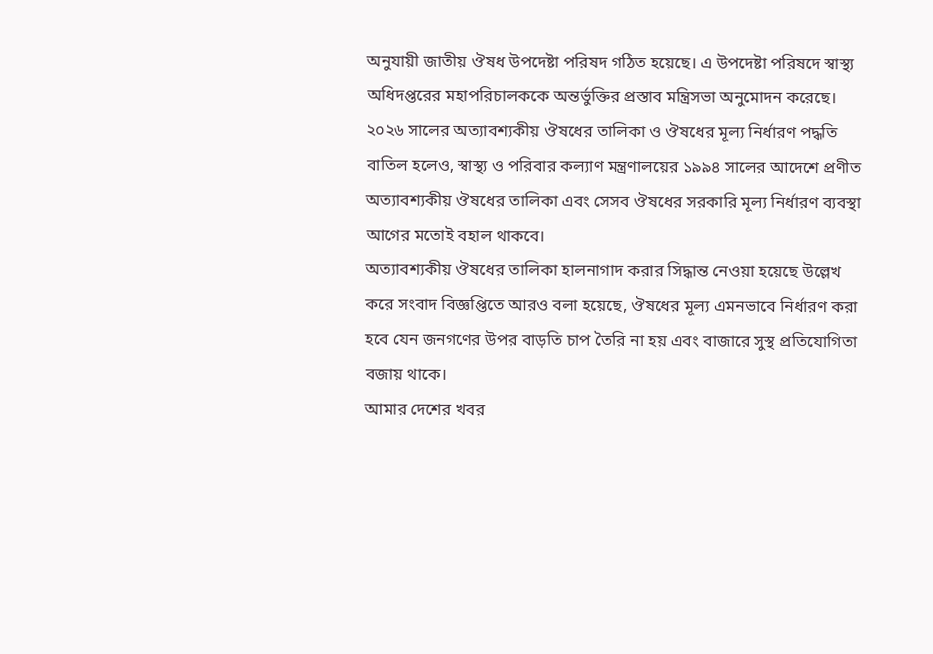অনুযায়ী জাতীয় ঔষধ উপদেষ্টা পরিষদ গঠিত হয়েছে। এ উপদেষ্টা পরিষদে স্বাস্থ্য অধিদপ্তরের মহাপরিচালককে অন্তর্ভুক্তির প্রস্তাব মন্ত্রিসভা অনুমোদন করেছে। ২০২৬ সালের অত্যাবশ্যকীয় ঔষধের তালিকা ও ঔষধের মূল্য নির্ধারণ পদ্ধতি বাতিল হলেও, স্বাস্থ্য ও পরিবার কল্যাণ মন্ত্রণালয়ের ১৯৯৪ সালের আদেশে প্রণীত অত্যাবশ্যকীয় ঔষধের তালিকা এবং সেসব ঔষধের সরকারি মূল্য নির্ধারণ ব্যবস্থা আগের মতোই বহাল থাকবে।
অত্যাবশ্যকীয় ঔষধের তালিকা হালনাগাদ করার সিদ্ধান্ত নেওয়া হয়েছে উল্লেখ করে সংবাদ বিজ্ঞপ্তিতে আরও বলা হয়েছে, ঔষধের মূল্য এমনভাবে নির্ধারণ করা হবে যেন জনগণের উপর বাড়তি চাপ তৈরি না হয় এবং বাজারে সুস্থ প্রতিযোগিতা বজায় থাকে।
আমার দেশের খবর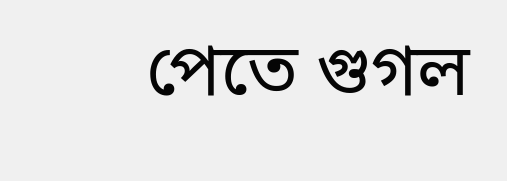পেতে গুগল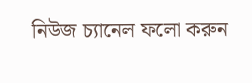নিউজ চ্যানেল ফলো করুন